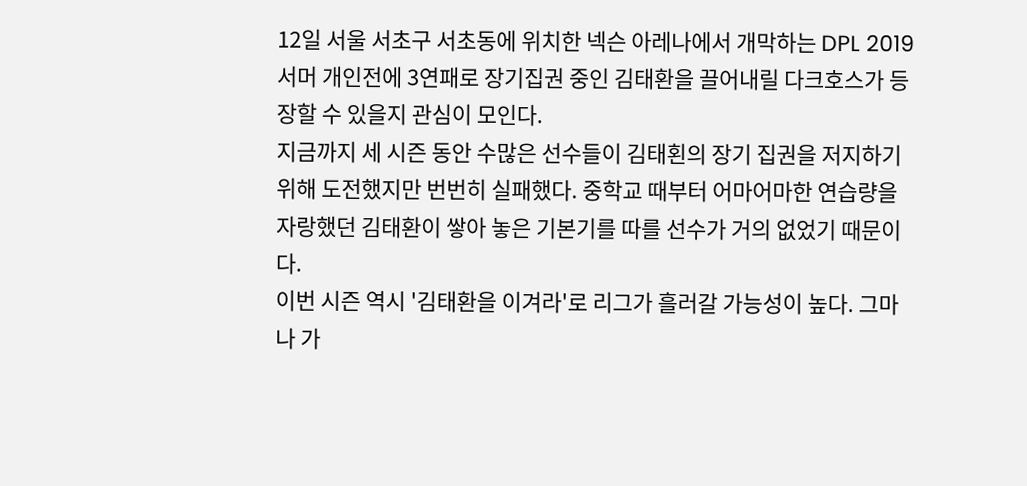12일 서울 서초구 서초동에 위치한 넥슨 아레나에서 개막하는 DPL 2019 서머 개인전에 3연패로 장기집권 중인 김태환을 끌어내릴 다크호스가 등장할 수 있을지 관심이 모인다.
지금까지 세 시즌 동안 수많은 선수들이 김태횐의 장기 집권을 저지하기 위해 도전했지만 번번히 실패했다. 중학교 때부터 어마어마한 연습량을 자랑했던 김태환이 쌓아 놓은 기본기를 따를 선수가 거의 없었기 때문이다.
이번 시즌 역시 '김태환을 이겨라'로 리그가 흘러갈 가능성이 높다. 그마나 가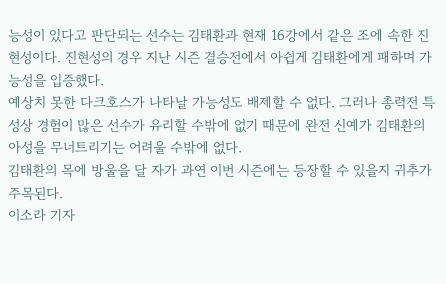능성이 있다고 판단되는 선수는 김태환과 현재 16강에서 같은 조에 속한 진현성이다. 진현성의 경우 지난 시즌 결승전에서 아쉽게 김태환에게 패하며 가능성을 입증했다.
예상치 못한 다크호스가 나타날 가능성도 배제할 수 없다. 그러나 총력전 특성상 경험이 많은 선수가 유리할 수밖에 없기 때문에 완전 신예가 김태환의 아성을 무너트리기는 어려울 수밖에 없다.
김태환의 목에 방울을 달 자가 과연 이번 시즌에는 등장할 수 있을지 귀추가 주목된다.
이소라 기자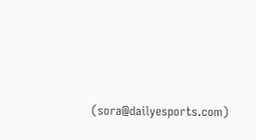(sora@dailyesports.com)